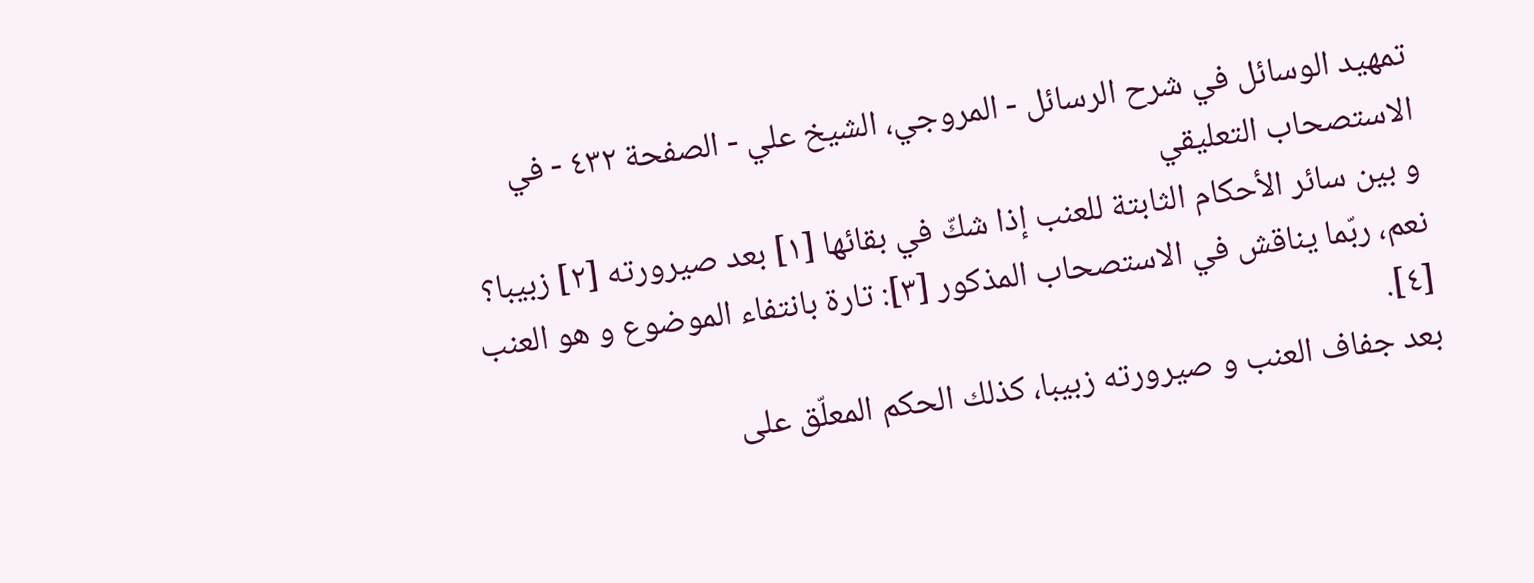تمهيد الوسائل في شرح الرسائل - المروجي، الشيخ علي - الصفحة ٤٣٢ - في الاستصحاب التعليقي
و بين سائر الأحكام الثابتة للعنب إذا شكّ في بقائها [١] بعد صيرورته [٢] زبيبا؟ نعم، ربّما يناقش في الاستصحاب المذكور [٣]: تارة بانتفاء الموضوع و هو العنب [٤].
بعد جفاف العنب و صيرورته زبيبا، كذلك الحكم المعلّق على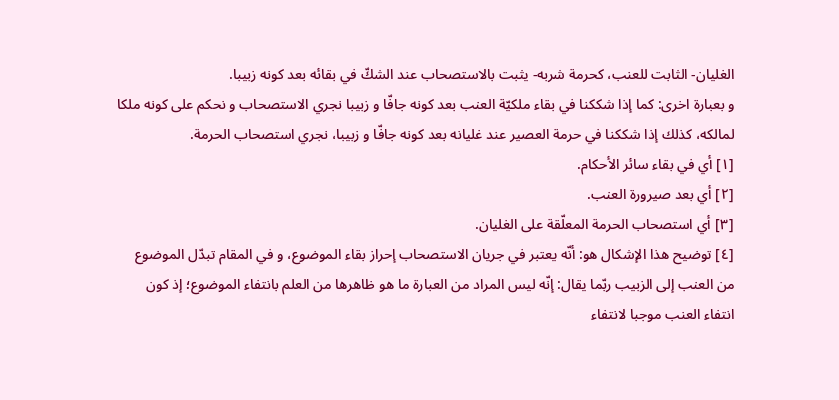الغليان- الثابت للعنب، كحرمة شربه- يثبت بالاستصحاب عند الشكّ في بقائه بعد كونه زبيبا.
و بعبارة اخرى: كما إذا شككنا في بقاء ملكيّة العنب بعد كونه جافّا و زبيبا نجري الاستصحاب و نحكم على كونه ملكا لمالكه، كذلك إذا شككنا في حرمة العصير عند غليانه بعد كونه جافّا و زبيبا، نجري استصحاب الحرمة.
[١] أي في بقاء سائر الأحكام.
[٢] أي بعد صيرورة العنب.
[٣] أي استصحاب الحرمة المعلّقة على الغليان.
[٤] توضيح هذا الإشكال هو: أنّه يعتبر في جريان الاستصحاب إحراز بقاء الموضوع، و في المقام تبدّل الموضوع من العنب إلى الزبيب ربّما يقال: إنّه ليس المراد من العبارة ما هو ظاهرها من العلم بانتفاء الموضوع؛ إذ كون انتفاء العنب موجبا لانتفاء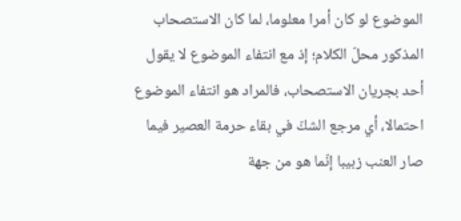الموضوع لو كان أمرا معلوما، لما كان الاستصحاب المذكور محلّ الكلام؛ إذ مع انتفاء الموضوع لا يقول أحد بجريان الاستصحاب، فالمراد هو انتفاء الموضوع احتمالا، أي مرجع الشكّ في بقاء حرمة العصير فيما صار العنب زبيبا إنّما هو من جهة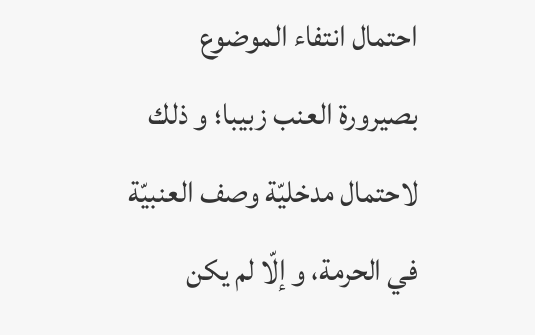احتمال انتفاء الموضوع بصيرورة العنب زبيبا؛ و ذلك لاحتمال مدخليّة وصف العنبيّة في الحرمة، و إلّا لم يكن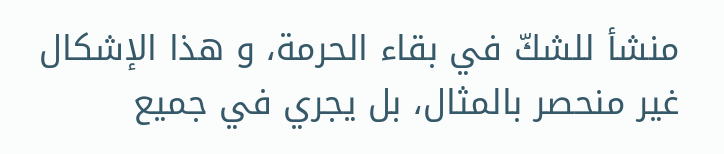منشأ للشكّ في بقاء الحرمة، و هذا الإشكال غير منحصر بالمثال، بل يجري في جميع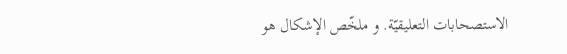الاستصحابات التعليقيّة. و ملخّص الإشكال هو